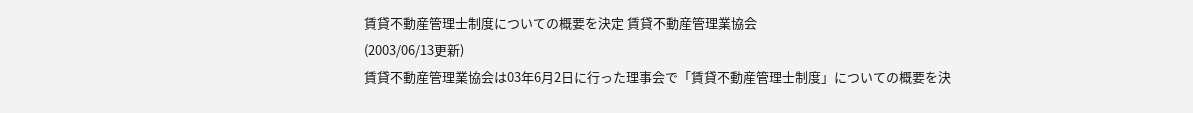賃貸不動産管理士制度についての概要を決定 賃貸不動産管理業協会
(2003/06/13更新)
賃貸不動産管理業協会は03年6月2日に行った理事会で「賃貸不動産管理士制度」についての概要を決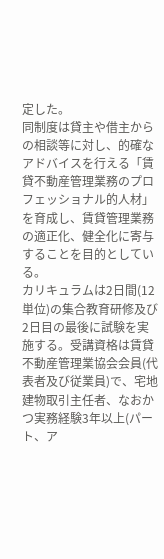定した。
同制度は貸主や借主からの相談等に対し、的確なアドバイスを行える「賃貸不動産管理業務のプロフェッショナル的人材」を育成し、賃貸管理業務の適正化、健全化に寄与することを目的としている。
カリキュラムは2日間(12単位)の集合教育研修及び2日目の最後に試験を実施する。受講資格は賃貸不動産管理業協会会員(代表者及び従業員)で、宅地建物取引主任者、なおかつ実務経験3年以上(パート、ア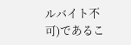ルバイト不可)であるこ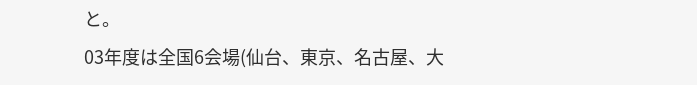と。
03年度は全国6会場(仙台、東京、名古屋、大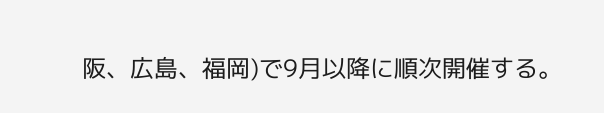阪、広島、福岡)で9月以降に順次開催する。